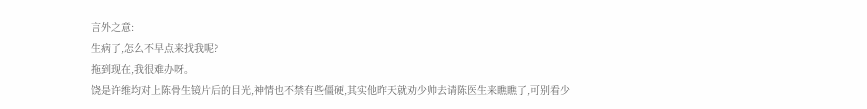言外之意:
生病了,怎么不早点来找我呢?
拖到现在,我很难办呀。
饶是许维均对上陈骨生镜片后的目光,神情也不禁有些僵硬,其实他昨天就劝少帅去请陈医生来瞧瞧了,可别看少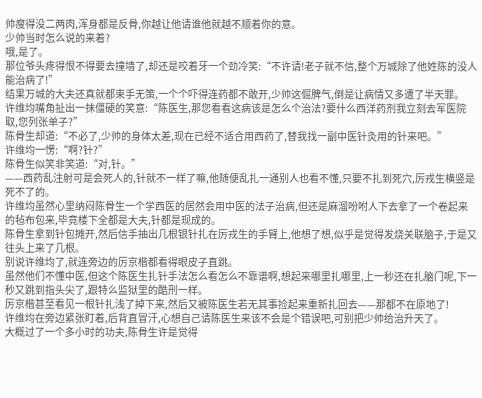帅瘦得没二两肉,浑身都是反骨,你越让他请谁他就越不顺着你的意。
少帅当时怎么说的来着?
哦,是了。
那位爷头疼得恨不得要去撞墙了,却还是咬着牙一个劲冷笑:“不许请!老子就不信,整个万城除了他姓陈的没人能治病了!”
结果万城的大夫还真就都束手无策,一个个吓得连药都不敢开,少帅这倔脾气,倒是让病情又多遭了半天罪。
许维均嘴角扯出一抹僵硬的笑意:“陈医生,那您看看这病该是怎么个治法?要什么西洋药剂我立刻去军医院取,您列张单子?”
陈骨生却道:“不必了,少帅的身体太差,现在已经不适合用西药了,替我找一副中医针灸用的针来吧。”
许维均一愣:“啊?针?”
陈骨生似笑非笑道:“对,针。”
——西药乱注射可是会死人的,针就不一样了嘛,他随便乱扎一通别人也看不懂,只要不扎到死穴,厉戎生横竖是死不了的。
许维均虽然心里纳闷陈骨生一个学西医的居然会用中医的法子治病,但还是麻溜吩咐人下去拿了一个卷起来的毡布包来,毕竟楼下全都是大夫,针都是现成的。
陈骨生拿到针包摊开,然后信手抽出几根银针扎在厉戎生的手臂上,他想了想,似乎是觉得发烧关联脑子,于是又往头上来了几根。
别说许维均了,就连旁边的厉京楷都看得眼皮子直跳。
虽然他们不懂中医,但这个陈医生扎针手法怎么看怎么不靠谱啊,想起来哪里扎哪里,上一秒还在扎脑门呢,下一秒又跳到指头尖了,跟特么监狱里的酷刑一样。
厉京楷甚至看见一根针扎浅了掉下来,然后又被陈医生若无其事捡起来重新扎回去——那都不在原地了!
许维均在旁边紧张盯着,后背直冒汗,心想自己请陈医生来该不会是个错误吧,可别把少帅给治升天了。
大概过了一个多小时的功夫,陈骨生许是觉得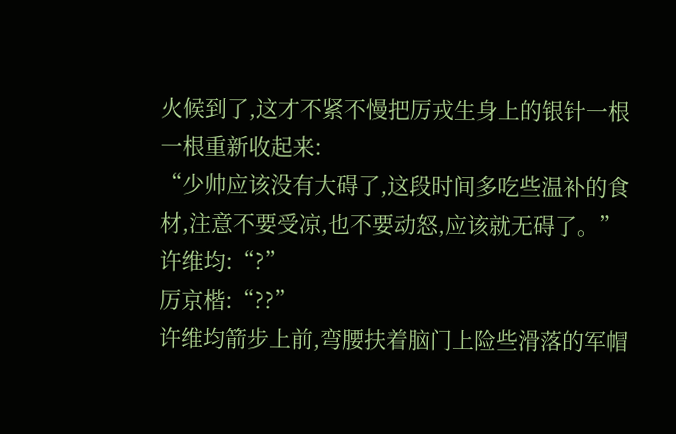火候到了,这才不紧不慢把厉戎生身上的银针一根一根重新收起来:
“少帅应该没有大碍了,这段时间多吃些温补的食材,注意不要受凉,也不要动怒,应该就无碍了。”
许维均:“?”
厉京楷:“??”
许维均箭步上前,弯腰扶着脑门上险些滑落的军帽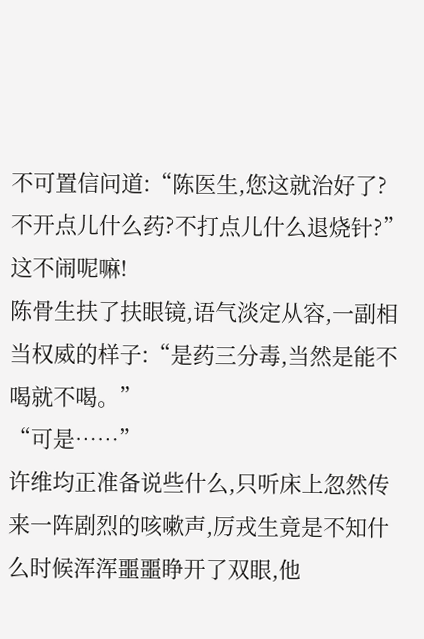不可置信问道:“陈医生,您这就治好了?不开点儿什么药?不打点儿什么退烧针?”
这不闹呢嘛!
陈骨生扶了扶眼镜,语气淡定从容,一副相当权威的样子:“是药三分毒,当然是能不喝就不喝。”
“可是……”
许维均正准备说些什么,只听床上忽然传来一阵剧烈的咳嗽声,厉戎生竟是不知什么时候浑浑噩噩睁开了双眼,他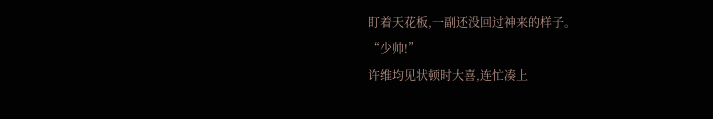盯着天花板,一副还没回过神来的样子。
“少帅!”
许维均见状顿时大喜,连忙凑上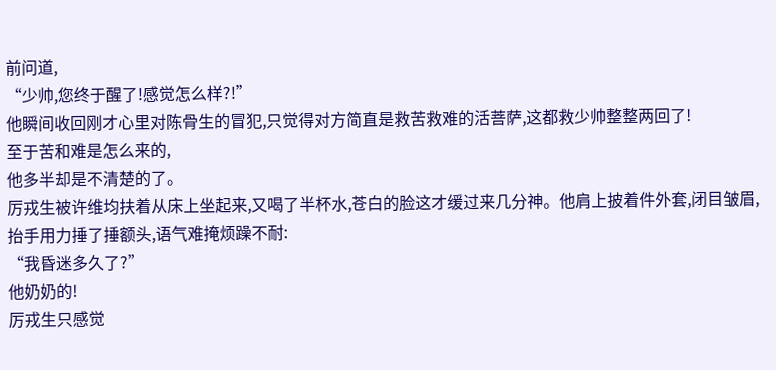前问道,
“少帅,您终于醒了!感觉怎么样?!”
他瞬间收回刚才心里对陈骨生的冒犯,只觉得对方简直是救苦救难的活菩萨,这都救少帅整整两回了!
至于苦和难是怎么来的,
他多半却是不清楚的了。
厉戎生被许维均扶着从床上坐起来,又喝了半杯水,苍白的脸这才缓过来几分神。他肩上披着件外套,闭目皱眉,抬手用力捶了捶额头,语气难掩烦躁不耐:
“我昏迷多久了?”
他奶奶的!
厉戎生只感觉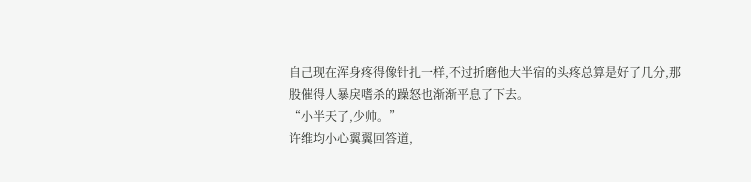自己现在浑身疼得像针扎一样,不过折磨他大半宿的头疼总算是好了几分,那股催得人暴戾嗜杀的躁怒也渐渐平息了下去。
“小半天了,少帅。”
许维均小心翼翼回答道,